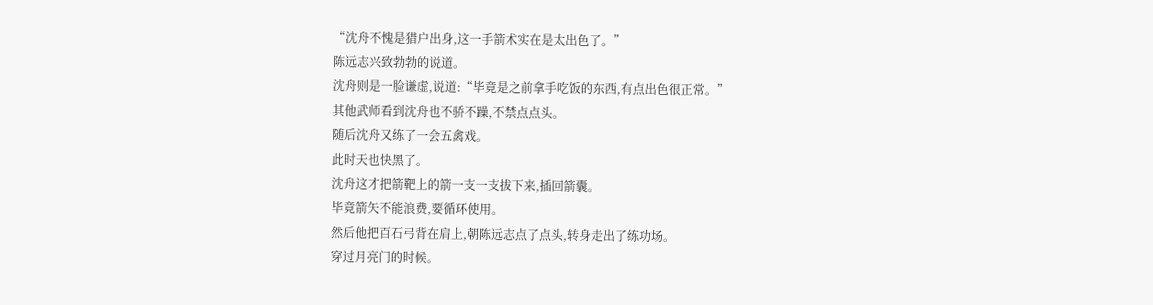“沈舟不愧是猎户出身,这一手箭术实在是太出色了。”
陈远志兴致勃勃的说道。
沈舟则是一脸谦虚,说道:“毕竟是之前拿手吃饭的东西,有点出色很正常。”
其他武师看到沈舟也不骄不躁,不禁点点头。
随后沈舟又练了一会五禽戏。
此时天也快黑了。
沈舟这才把箭靶上的箭一支一支拔下来,插回箭囊。
毕竟箭矢不能浪费,要循环使用。
然后他把百石弓背在肩上,朝陈远志点了点头,转身走出了练功场。
穿过月亮门的时候。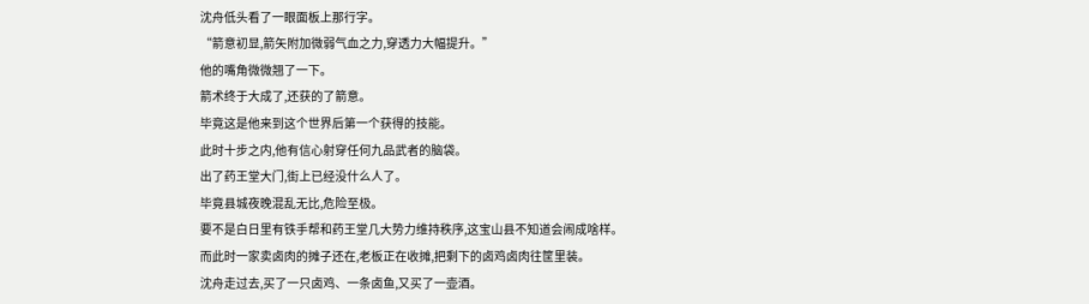沈舟低头看了一眼面板上那行字。
“箭意初显,箭矢附加微弱气血之力,穿透力大幅提升。”
他的嘴角微微翘了一下。
箭术终于大成了,还获的了箭意。
毕竟这是他来到这个世界后第一个获得的技能。
此时十步之内,他有信心射穿任何九品武者的脑袋。
出了药王堂大门,街上已经没什么人了。
毕竟县城夜晚混乱无比,危险至极。
要不是白日里有铁手帮和药王堂几大势力维持秩序,这宝山县不知道会闹成啥样。
而此时一家卖卤肉的摊子还在,老板正在收摊,把剩下的卤鸡卤肉往筐里装。
沈舟走过去,买了一只卤鸡、一条卤鱼,又买了一壶酒。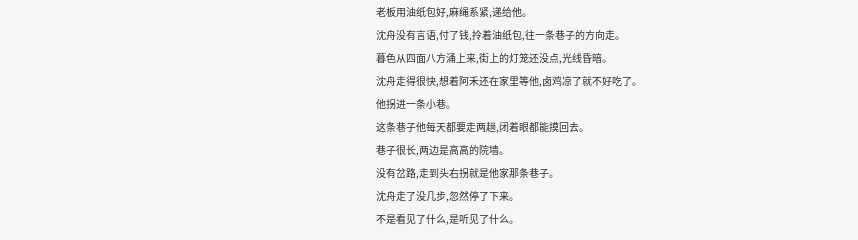老板用油纸包好,麻绳系紧,递给他。
沈舟没有言语,付了钱,拎着油纸包,往一条巷子的方向走。
暮色从四面八方涌上来,街上的灯笼还没点,光线昏暗。
沈舟走得很快,想着阿禾还在家里等他,卤鸡凉了就不好吃了。
他拐进一条小巷。
这条巷子他每天都要走两趟,闭着眼都能摸回去。
巷子很长,两边是高高的院墙。
没有岔路,走到头右拐就是他家那条巷子。
沈舟走了没几步,忽然停了下来。
不是看见了什么,是听见了什么。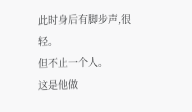此时身后有脚步声,很轻。
但不止一个人。
这是他做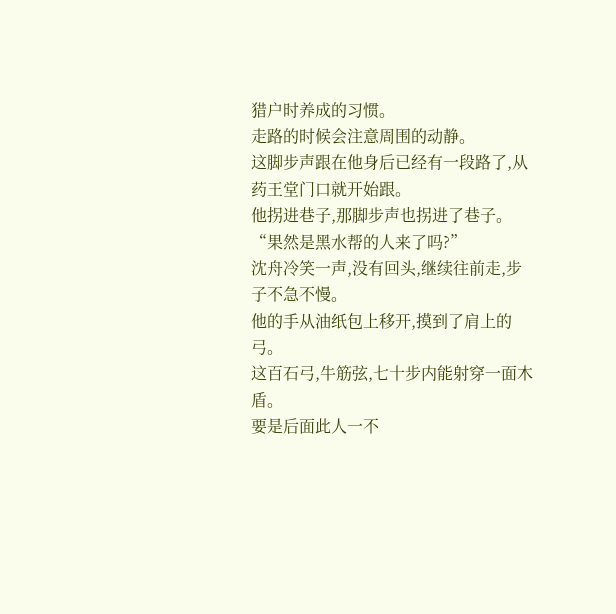猎户时养成的习惯。
走路的时候会注意周围的动静。
这脚步声跟在他身后已经有一段路了,从药王堂门口就开始跟。
他拐进巷子,那脚步声也拐进了巷子。
“果然是黑水帮的人来了吗?”
沈舟冷笑一声,没有回头,继续往前走,步子不急不慢。
他的手从油纸包上移开,摸到了肩上的弓。
这百石弓,牛筋弦,七十步内能射穿一面木盾。
要是后面此人一不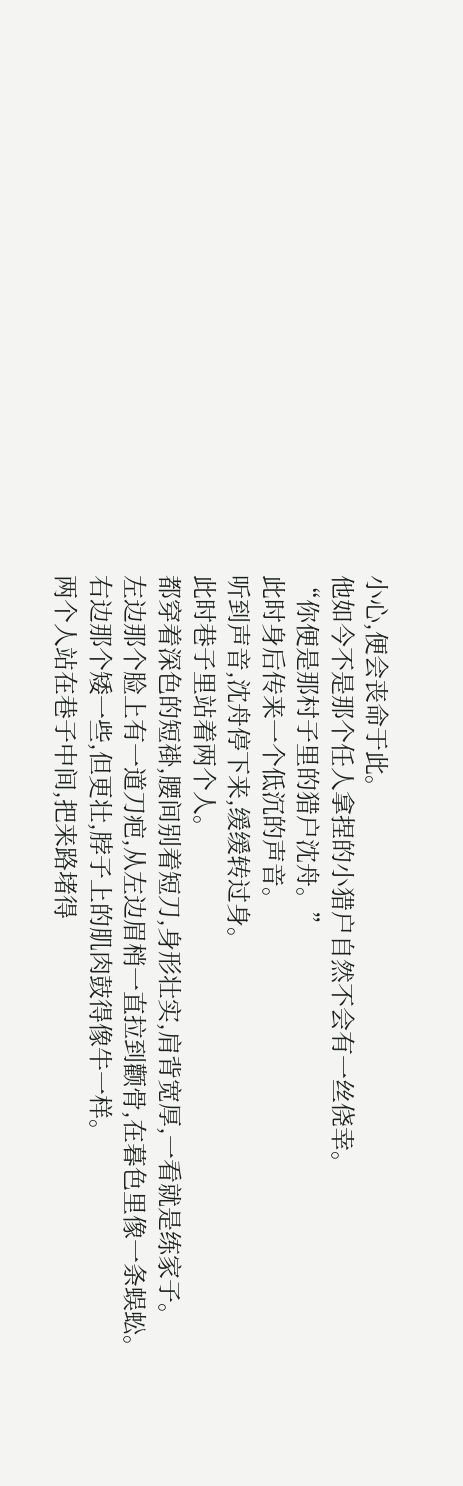小心,便会丧命于此。
他如今不是那个任人拿捏的小猎户自然不会有一丝侥幸。
“你便是那村子里的猎户沈舟。”
此时身后传来一个低沉的声音。
听到声音,沈舟停下来,缓缓转过身。
此时巷子里站着两个人。
都穿着深色的短褂,腰间别着短刀,身形壮实,肩背宽厚,一看就是练家子。
左边那个脸上有一道刀疤,从左边眉梢一直拉到颧骨,在暮色里像一条蜈蚣。
右边那个矮一些,但更壮,脖子上的肌肉鼓得像牛一样。
两个人站在巷子中间,把来路堵得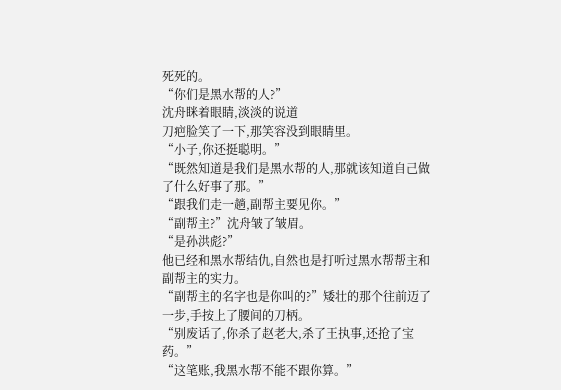死死的。
“你们是黑水帮的人?”
沈舟眯着眼睛,淡淡的说道
刀疤脸笑了一下,那笑容没到眼睛里。
“小子,你还挺聪明。”
“既然知道是我们是黑水帮的人,那就该知道自己做了什么好事了那。”
“跟我们走一趟,副帮主要见你。”
“副帮主?”沈舟皱了皱眉。
“是孙洪彪?”
他已经和黑水帮结仇,自然也是打听过黑水帮帮主和副帮主的实力。
“副帮主的名字也是你叫的?”矮壮的那个往前迈了一步,手按上了腰间的刀柄。
“别废话了,你杀了赵老大,杀了王执事,还抢了宝药。”
“这笔账,我黑水帮不能不跟你算。”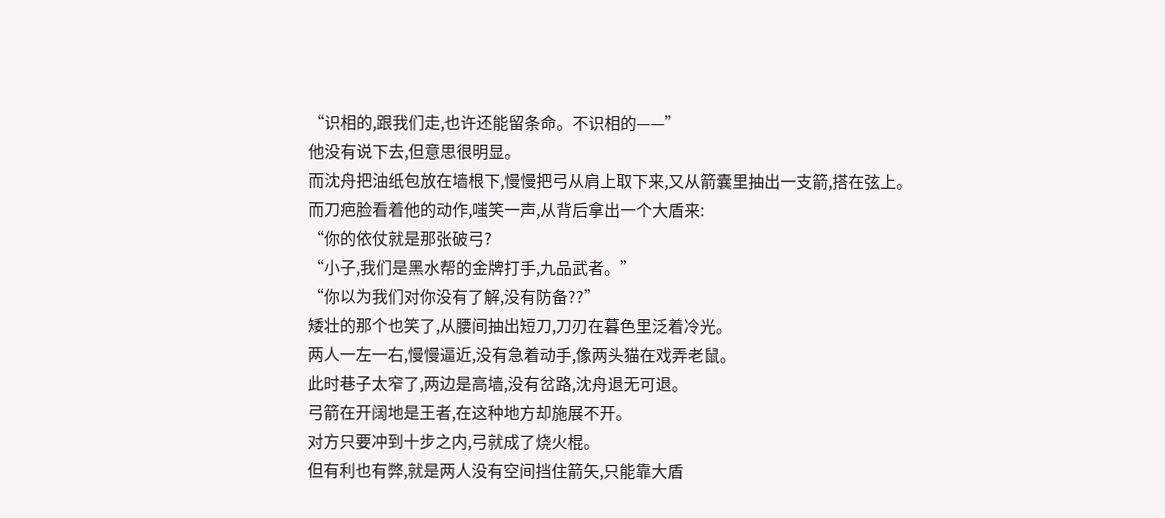“识相的,跟我们走,也许还能留条命。不识相的——”
他没有说下去,但意思很明显。
而沈舟把油纸包放在墙根下,慢慢把弓从肩上取下来,又从箭囊里抽出一支箭,搭在弦上。
而刀疤脸看着他的动作,嗤笑一声,从背后拿出一个大盾来:
“你的依仗就是那张破弓?
“小子,我们是黑水帮的金牌打手,九品武者。”
“你以为我们对你没有了解,没有防备??”
矮壮的那个也笑了,从腰间抽出短刀,刀刃在暮色里泛着冷光。
两人一左一右,慢慢逼近,没有急着动手,像两头猫在戏弄老鼠。
此时巷子太窄了,两边是高墙,没有岔路,沈舟退无可退。
弓箭在开阔地是王者,在这种地方却施展不开。
对方只要冲到十步之内,弓就成了烧火棍。
但有利也有弊,就是两人没有空间挡住箭矢,只能靠大盾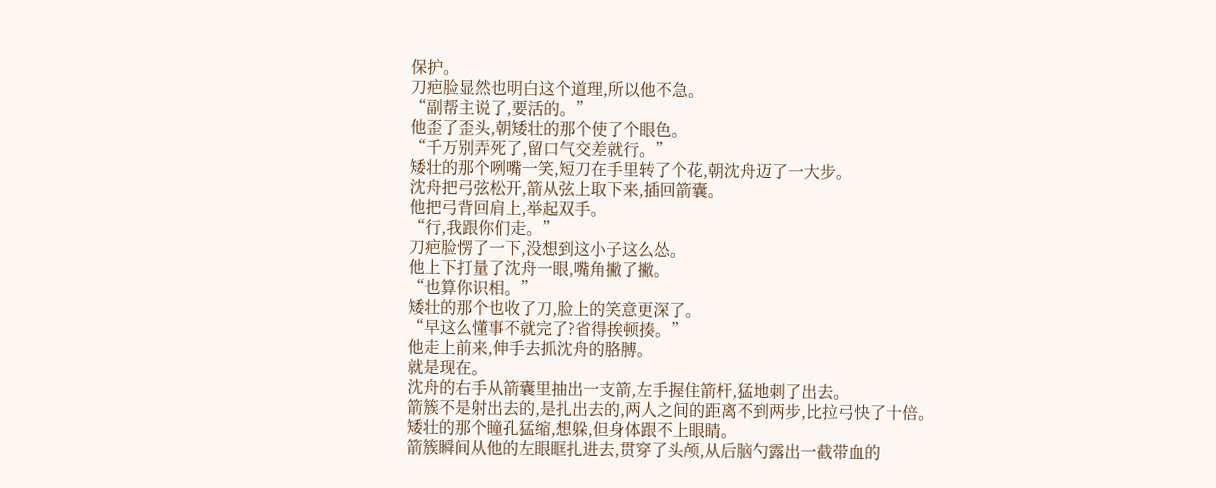保护。
刀疤脸显然也明白这个道理,所以他不急。
“副帮主说了,要活的。”
他歪了歪头,朝矮壮的那个使了个眼色。
“千万别弄死了,留口气交差就行。”
矮壮的那个咧嘴一笑,短刀在手里转了个花,朝沈舟迈了一大步。
沈舟把弓弦松开,箭从弦上取下来,插回箭囊。
他把弓背回肩上,举起双手。
“行,我跟你们走。”
刀疤脸愣了一下,没想到这小子这么怂。
他上下打量了沈舟一眼,嘴角撇了撇。
“也算你识相。”
矮壮的那个也收了刀,脸上的笑意更深了。
“早这么懂事不就完了?省得挨顿揍。”
他走上前来,伸手去抓沈舟的胳膊。
就是现在。
沈舟的右手从箭囊里抽出一支箭,左手握住箭杆,猛地刺了出去。
箭簇不是射出去的,是扎出去的,两人之间的距离不到两步,比拉弓快了十倍。
矮壮的那个瞳孔猛缩,想躲,但身体跟不上眼睛。
箭簇瞬间从他的左眼眶扎进去,贯穿了头颅,从后脑勺露出一截带血的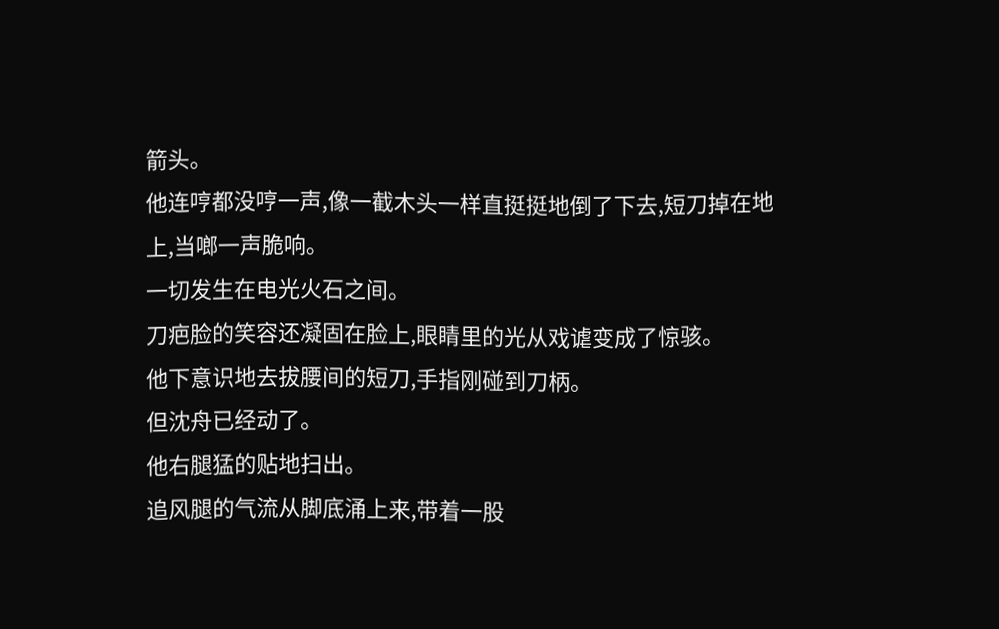箭头。
他连哼都没哼一声,像一截木头一样直挺挺地倒了下去,短刀掉在地上,当啷一声脆响。
一切发生在电光火石之间。
刀疤脸的笑容还凝固在脸上,眼睛里的光从戏谑变成了惊骇。
他下意识地去拔腰间的短刀,手指刚碰到刀柄。
但沈舟已经动了。
他右腿猛的贴地扫出。
追风腿的气流从脚底涌上来,带着一股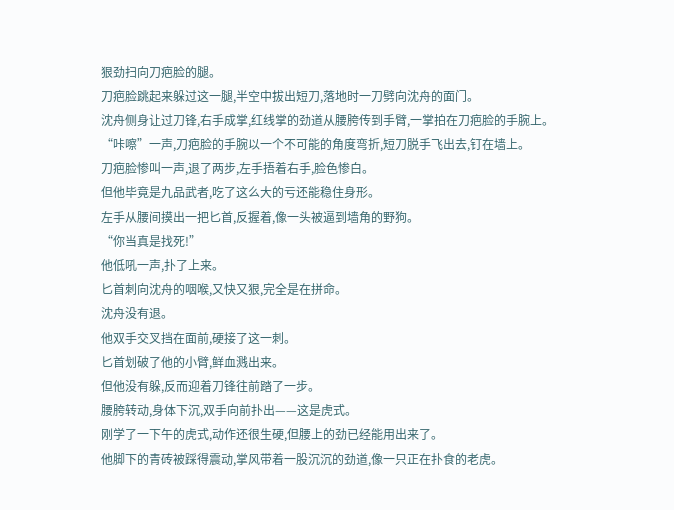狠劲扫向刀疤脸的腿。
刀疤脸跳起来躲过这一腿,半空中拔出短刀,落地时一刀劈向沈舟的面门。
沈舟侧身让过刀锋,右手成掌,红线掌的劲道从腰胯传到手臂,一掌拍在刀疤脸的手腕上。
“咔嚓”一声,刀疤脸的手腕以一个不可能的角度弯折,短刀脱手飞出去,钉在墙上。
刀疤脸惨叫一声,退了两步,左手捂着右手,脸色惨白。
但他毕竟是九品武者,吃了这么大的亏还能稳住身形。
左手从腰间摸出一把匕首,反握着,像一头被逼到墙角的野狗。
“你当真是找死!”
他低吼一声,扑了上来。
匕首刺向沈舟的咽喉,又快又狠,完全是在拼命。
沈舟没有退。
他双手交叉挡在面前,硬接了这一刺。
匕首划破了他的小臂,鲜血溅出来。
但他没有躲,反而迎着刀锋往前踏了一步。
腰胯转动,身体下沉,双手向前扑出——这是虎式。
刚学了一下午的虎式,动作还很生硬,但腰上的劲已经能用出来了。
他脚下的青砖被踩得震动,掌风带着一股沉沉的劲道,像一只正在扑食的老虎。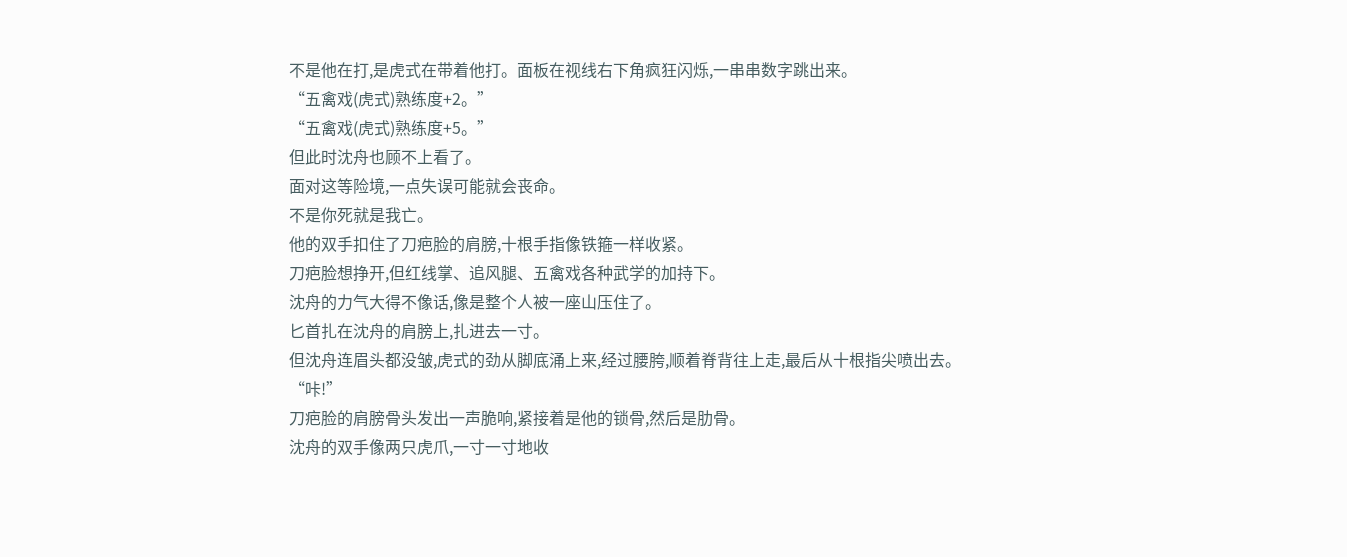不是他在打,是虎式在带着他打。面板在视线右下角疯狂闪烁,一串串数字跳出来。
“五禽戏(虎式)熟练度+2。”
“五禽戏(虎式)熟练度+5。”
但此时沈舟也顾不上看了。
面对这等险境,一点失误可能就会丧命。
不是你死就是我亡。
他的双手扣住了刀疤脸的肩膀,十根手指像铁箍一样收紧。
刀疤脸想挣开,但红线掌、追风腿、五禽戏各种武学的加持下。
沈舟的力气大得不像话,像是整个人被一座山压住了。
匕首扎在沈舟的肩膀上,扎进去一寸。
但沈舟连眉头都没皱,虎式的劲从脚底涌上来,经过腰胯,顺着脊背往上走,最后从十根指尖喷出去。
“咔!”
刀疤脸的肩膀骨头发出一声脆响,紧接着是他的锁骨,然后是肋骨。
沈舟的双手像两只虎爪,一寸一寸地收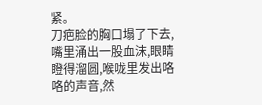紧。
刀疤脸的胸口塌了下去,嘴里涌出一股血沫,眼睛瞪得溜圆,喉咙里发出咯咯的声音,然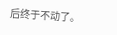后终于不动了。